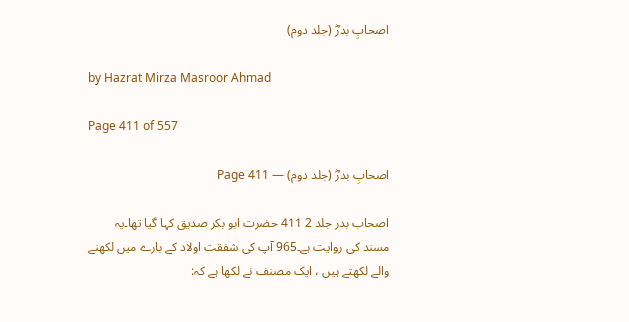اصحابِ بدرؓ (جلد دوم)

by Hazrat Mirza Masroor Ahmad

Page 411 of 557

اصحابِ بدرؓ (جلد دوم) — Page 411

اصحاب بدر جلد 2 411 حضرت ابو بکر صدیق کہا گیا تھا۔یہ مسند کی روایت ہے۔965 آپ کی شفقت اولاد کے بارے میں لکھنے والے لکھتے ہیں ، ایک مصنف نے لکھا ہے کہ: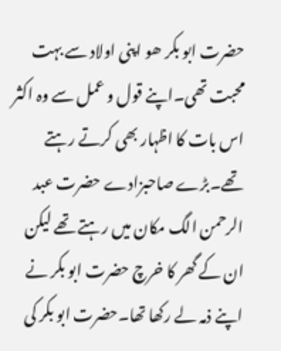حضرت ابو بکر ھو اپنی اولاد سے بہت محبت تھی۔اپنے قول و عمل سے وہ اکثر اس بات کا اظہار بھی کرتے رہتے تھے۔بڑے صاحبزادے حضرت عبد الرحمن الگ مکان میں رہتے تھے لیکن ان کے گھر کا خرچ حضرت ابو بکر نے اپنے ذمہ لے رکھا تھا۔حضرت ابو بکر کی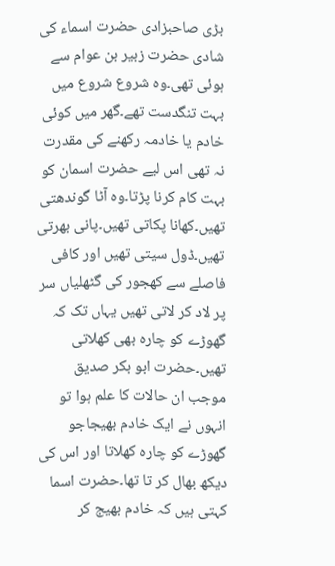بڑی صاحبزادی حضرت اسماء کی شادی حضرت زبیر بن عوام سے ہوئی تھی۔وہ شروع شروع میں بہت تنگدست تھے۔گھر میں کوئی خادم یا خادمہ رکھنے کی مقدرت نہ تھی اس لیے حضرت اسمان کو بہت کام کرنا پڑتا۔وہ آٹا گوندھتی تھیں۔کھانا پکاتی تھیں۔پانی بھرتی تھیں۔ڈول سیتی تھیں اور کافی فاصلے سے کھجور کی گٹھلیاں سر پر لاد کر لاتی تھیں یہاں تک کہ گھوڑے کو چارہ بھی کھلاتی تھیں۔حضرت ابو بکر صدیق موجب ان حالات کا علم ہوا تو انہوں نے ایک خادم بھیجاجو گھوڑے کو چارہ کھلاتا اور اس کی دیکھ بھال کر تا تھا۔حضرت اسما کہتی ہیں کہ خادم بھیج کر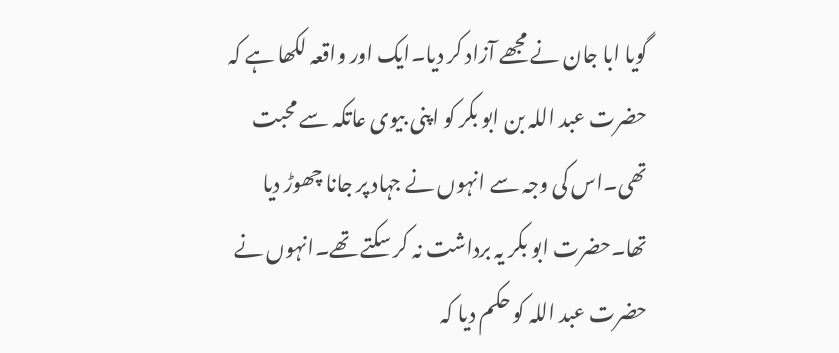گویا ابا جان نے مجھے آزاد کر دیا۔ایک اور واقعہ لکھا ہے کہ حضرت عبد اللہ بن ابو بکر کو اپنی بیوی عاتکہ سے محبت تھی۔اس کی وجہ سے انہوں نے جہاد پر جانا چھوڑ دیا تھا۔حضرت ابو بکر یہ برداشت نہ کر سکتے تھے۔انہوں نے حضرت عبد اللہ کو حکم دیا کہ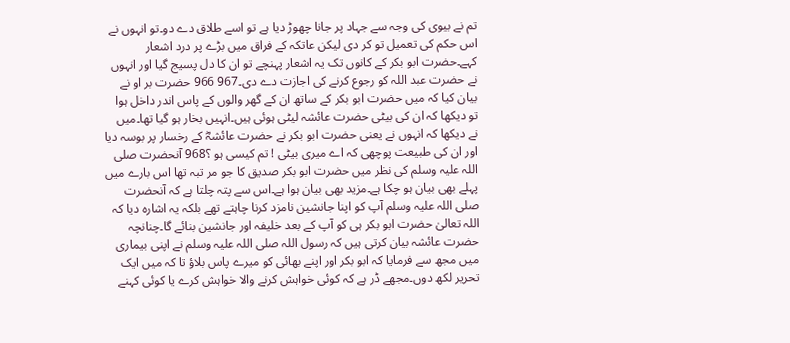تم نے بیوی کی وجہ سے جہاد پر جانا چھوڑ دیا ہے تو اسے طلاق دے دو۔تو انہوں نے اس حکم کی تعمیل تو کر دی لیکن عاتکہ کے فراق میں بڑے پر درد اشعار کہے۔حضرت ابو بکر کے کانوں تک یہ اشعار پہنچے تو ان کا دل پسیج گیا اور انہوں نے حضرت عبد اللہ کو رجوع کرنے کی اجازت دے دی۔967 966 حضرت بر او نے بیان کیا کہ میں حضرت ابو بکر کے ساتھ ان کے گھر والوں کے پاس اندر داخل ہوا تو دیکھا کہ ان کی بیٹی حضرت عائشہ لیٹی ہوئی ہیں۔انہیں بخار ہو گیا تھا۔میں نے دیکھا کہ انہوں نے یعنی حضرت ابو بکر نے حضرت عائشہؓ کے رخسار پر بوسہ دیا اور ان کی طبیعت پوچھی کہ اے میری بیٹی ! تم کیسی ہو ؟968 آنحضرت صلی اللہ علیہ وسلم کی نظر میں حضرت ابو بکر صدیق کا جو مر تبہ تھا اس بارے میں پہلے بھی بیان ہو چکا ہے۔مزید بھی بیان ہوا ہے۔اس سے پتہ چلتا ہے کہ آنحضرت صلی اللہ علیہ وسلم آپ کو اپنا جانشین نامزد کرنا چاہتے تھے بلکہ یہ اشارہ دیا کہ اللہ تعالیٰ حضرت ابو بکر ہی کو آپ کے بعد خلیفہ اور جانشین بنائے گا۔چنانچہ حضرت عائشہ بیان کرتی ہیں کہ رسول اللہ صلی اللہ علیہ وسلم نے اپنی بیماری میں مجھ سے فرمایا کہ ابو بکر اور اپنے بھائی کو میرے پاس بلاؤ تا کہ میں ایک تحریر لکھ دوں۔مجھے ڈر ہے کہ کوئی خواہش کرنے والا خواہش کرے یا کوئی کہنے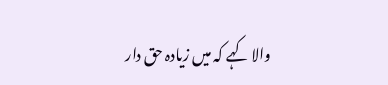والا کہے کہ میں زیادہ حق دار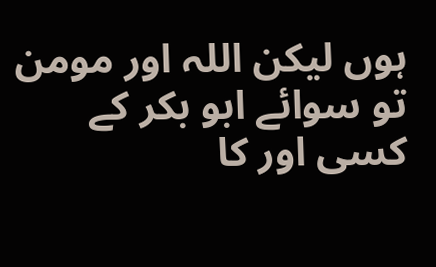ہوں لیکن اللہ اور مومن تو سوائے ابو بکر کے کسی اور کا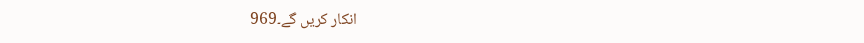انکار کریں گے۔969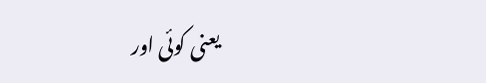یعنی کوئی اور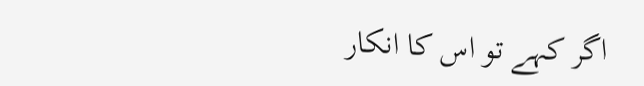اگر کہے تو اس کا انکار